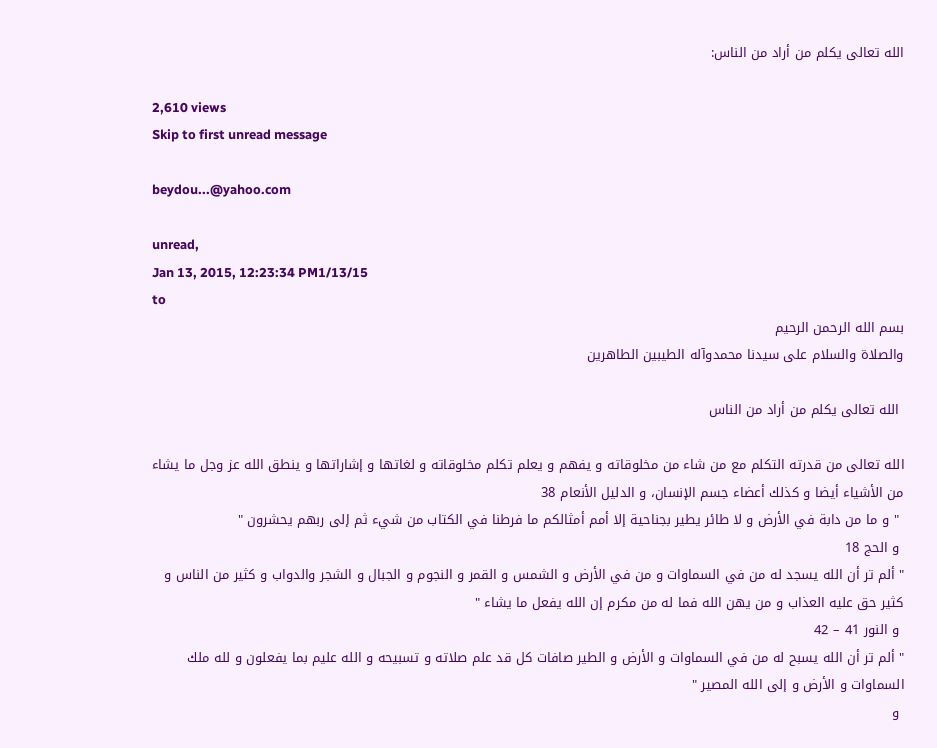الله تعالى يكلم من أراد من الناس:

2,610 views
Skip to first unread message

beydou...@yahoo.com

unread,
Jan 13, 2015, 12:23:34 PM1/13/15
to
بسم الله الرحمن الرحيم
والصلاة والسلام على سيدنا محمدوآله الطيبين الطاهرين

 الله تعالى يكلم من أراد من الناس

الله تعالى من قدرته التكلم مع من شاء من مخلوقاته و يفهم و يعلم تكلم مخلوقاته و لغاتها و إشاراتها و ينطق الله عز وجل ما يشاء من الأشياء أيضا و كذلك أعضاء جسم الإنسان، و الدليل الأنعام 38
 " و ما من دابة في الأرض و لا طائر يطير بجناحية إلا أمم أمثالكم ما فرطنا في الكتاب من شيء ثم إلى ربهم يحشرون "
 و الحج 18
" ألم تر أن الله يسجد له من في السماوات و من في الأرض و الشمس و القمر و النجوم و الجبال و الشجر والدواب و كثير من الناس و كثير حق عليه العذاب و من يهن الله فما له من مكرم إن الله يفعل ما يشاء "
 و النور 41 – 42
" ألم تر أن الله يسبح له من في السماوات و الأرض و الطير صافات كل قد علم صلاته و تسبيحه و الله عليم بما يفعلون و لله ملك السماوات و الأرض و إلى الله المصير "
 و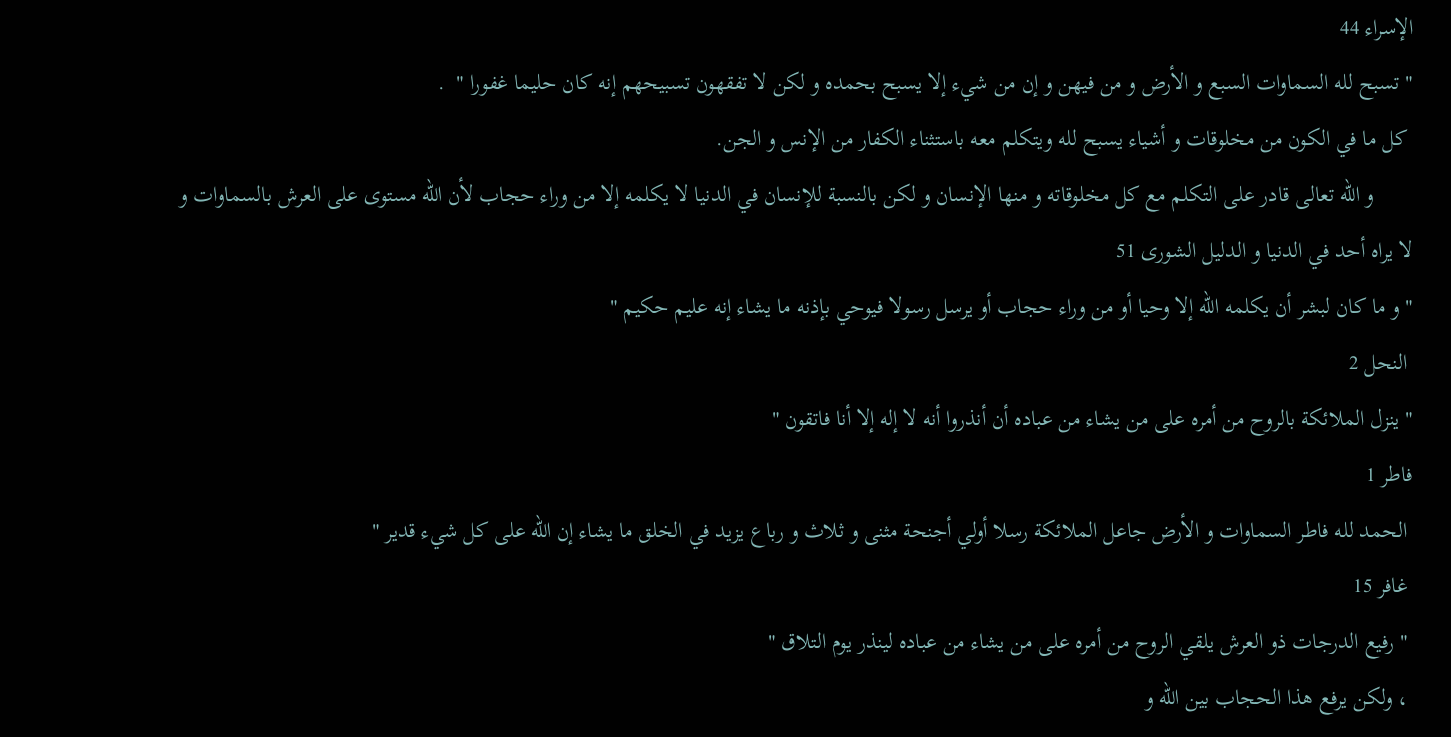الإسراء 44
" تسبح لله السماوات السبع و الأرض و من فيهن و إن من شيء إلا يسبح بحمده و لكن لا تفقهون تسبيحهم إنه كان حليما غفورا "  .
 كل ما في الكون من مخلوقات و أشياء يسبح لله ويتكلم معه باستثناء الكفار من الإنس و الجن.
       و الله تعالى قادر على التكلم مع كل مخلوقاته و منها الإنسان و لكن بالنسبة للإنسان في الدنيا لا يكلمه إلا من وراء حجاب لأن الله مستوى على العرش بالسماوات و لا يراه أحد في الدنيا و الدليل الشورى 51
" و ما كان لبشر أن يكلمه الله إلا وحيا أو من وراء حجاب أو يرسل رسولا فيوحي بإذنه ما يشاء إنه عليم حكيم "
 النحل 2
" ينزل الملائكة بالروح من أمره على من يشاء من عباده أن أنذروا أنه لا إله إلا أنا فاتقون "
فاطر 1
 الحمد لله فاطر السماوات و الأرض جاعل الملائكة رسلا أولي أجنحة مثنى و ثلاث و رباع يزيد في الخلق ما يشاء إن الله على كل شيء قدير "
 غافر 15
 " رفيع الدرجات ذو العرش يلقي الروح من أمره على من يشاء من عباده لينذر يوم التلاق "
 ، ولكن يرفع هذا الحجاب بين الله و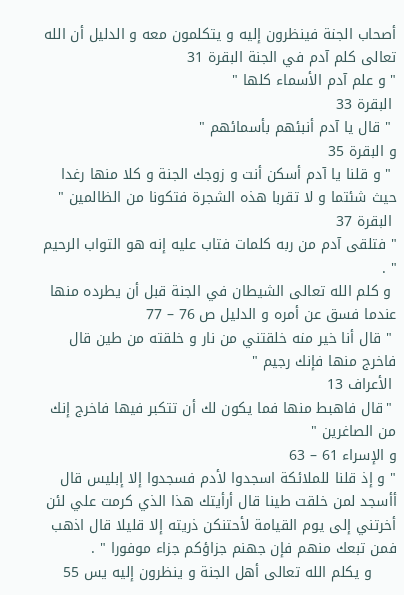أصحاب الجنة فينظرون إليه و يتكلمون معه و الدليل أن الله تعالى كلم آدم في الجنة البقرة 31
" و علم آدم الأسماء كلها "
 البقرة 33
 " قال يا آدم أنبئهم بأسمائهم "
و البقرة 35
 " و قلنا يا آدم أسكن أنت و زوجك الجنة و كلا منها رغدا حيث شئتما و لا تقربا هذه الشجرة فتكونا من الظالمين "
 البقرة 37
" فتلقى آدم من ربه كلمات فتاب عليه إنه هو التواب الرحيم " .
 و كلم الله تعالى الشيطان في الجنة قبل أن يطرده منها عندما فسق عن أمره و الدليل ص 76 – 77
 " قال أنا خير منه خلقتني من نار و خلقته من طين قال فاخرج منها فإنك رجيم "
 الأعراف 13
 "قال فاهبط منها فما يكون لك أن تتكبر فيها فاخرج إنك من الصاغرين "
و الإسراء 61 – 63
" و إذ قلنا للملائكة اسجدوا لأدم فسجدوا إلا إبليس قال أأسجد لمن خلقت طينا قال أرأيتك هذا الذي كرمت علي لئن أخرتني إلى يوم القيامة لأحتنكن ذريته إلا قليلا قال اذهب فمن تبعك منهم فإن جهنم جزاؤكم جزاء موفورا " .
     و يكلم الله تعالى أهل الجنة و ينظرون إليه يس 55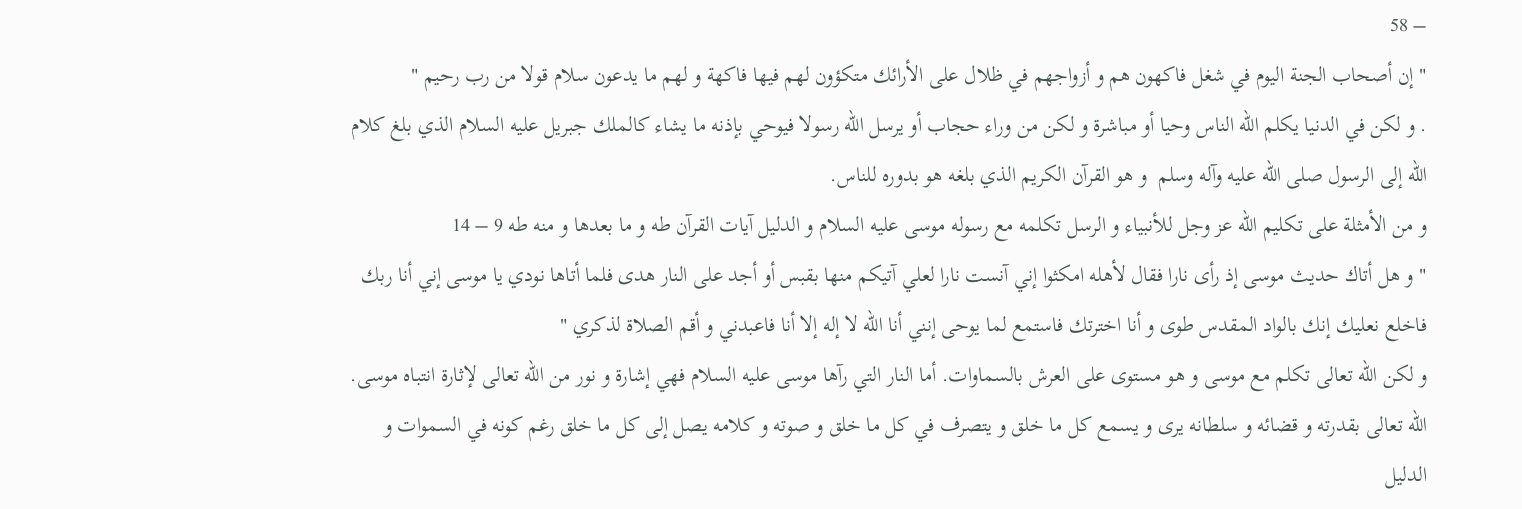– 58
" إن أصحاب الجنة اليوم في شغل فاكهون هم و أزواجهم في ظلال على الأرائك متكؤون لهم فيها فاكهة و لهم ما يدعون سلام قولا من رب رحيم "
. و لكن في الدنيا يكلم الله الناس وحيا أو مباشرة و لكن من وراء حجاب أو يرسل الله رسولا فيوحي بإذنه ما يشاء كالملك جبريل عليه السلام الذي بلغ كلام الله إلى الرسول صلى الله عليه وآله وسلم  و هو القرآن الكريم الذي بلغه هو بدوره للناس.
و من الأمثلة على تكليم الله عز وجل للأنبياء و الرسل تكلمه مع رسوله موسى عليه السلام و الدليل آيات القرآن طه و ما بعدها و منه طه 9 – 14
" و هل أتاك حديث موسى إذ رأى نارا فقال لأهله امكثوا إني آنست نارا لعلي آتيكم منها بقبس أو أجد على النار هدى فلما أتاها نودي يا موسى إني أنا ربك فاخلع نعليك إنك بالواد المقدس طوى و أنا اخترتك فاستمع لما يوحى إنني أنا الله لا إله إلا أنا فاعبدني و أقم الصلاة لذكري "
و لكن الله تعالى تكلم مع موسى و هو مستوى على العرش بالسماوات. أما النار التي رآها موسى عليه السلام فهي إشارة و نور من الله تعالى لإثارة انتباه موسى. الله تعالى بقدرته و قضائه و سلطانه يرى و يسمع كل ما خلق و يتصرف في كل ما خلق و صوته و كلامه يصل إلى كل ما خلق رغم كونه في السموات و الدليل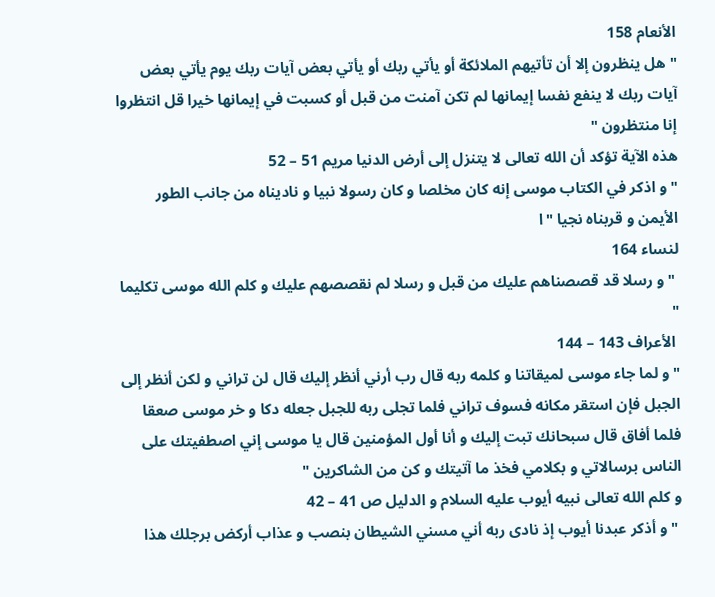الأنعام 158
" هل ينظرون إلا أن تأتيهم الملائكة أو يأتي ربك أو يأتي بعض آيات ربك يوم يأتي بعض آيات ربك لا ينفع نفسا إيمانها لم تكن آمنت من قبل أو كسبت في إيمانها خيرا قل انتظروا إنا منتظرون "
هذه الآية تؤكد أن الله تعالى لا يتنزل إلى أرض الدنيا مريم 51 – 52
" و اذكر في الكتاب موسى إنه كان مخلصا و كان رسولا نبيا و ناديناه من جانب الطور الأيمن و قربناه نجيا "ا
لنساء 164
 " و رسلا قد قصصناهم عليك من قبل و رسلا لم نقصصهم عليك و كلم الله موسى تكليما "
 الأعراف 143 – 144
" و لما جاء موسى لميقاتنا و كلمه ربه قال رب أرني أنظر إليك قال لن تراني و لكن أنظر إلى الجبل فإن استقر مكانه فسوف تراني فلما تجلى ربه للجبل جعله دكا و خر موسى صعقا فلما أفاق قال سبحانك تبت إليك و أنا أول المؤمنين قال يا موسى إني اصطفيتك على الناس برسالاتي و بكلامي فخذ ما آتيتك و كن من الشاكرين "
و كلم الله تعالى نبيه أيوب عليه السلام و الدليل ص 41 – 42
 " و أذكر عبدنا أيوب إذ نادى ربه أني مسني الشيطان بنصب و عذاب أركض برجلك هذا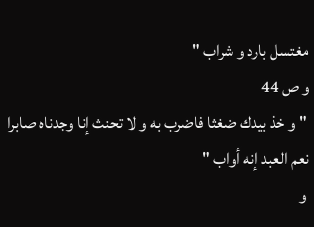مغتسل بارد و شراب "
و ص 44
 " و خذ بيدك ضغثا فاضرب به و لا تحنث إنا وجدناه صابرا نعم العبد إنه أواب "
 و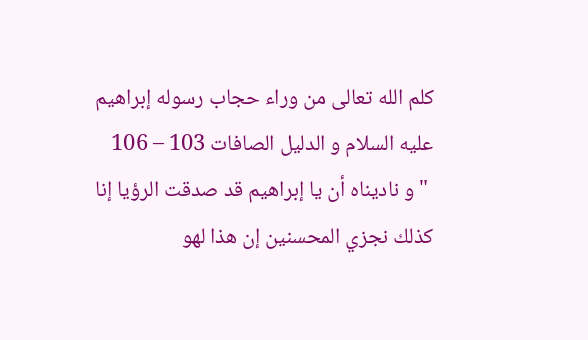كلم الله تعالى من وراء حجاب رسوله إبراهيم عليه السلام و الدليل الصافات 103 – 106
 " و ناديناه أن يا إبراهيم قد صدقت الرؤيا إنا كذلك نجزي المحسنين إن هذا لهو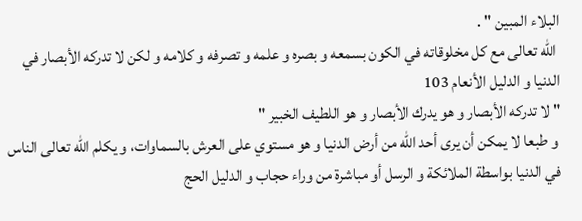البلاء المبين " .
 الله تعالى مع كل مخلوقاته في الكون بسمعه و بصره و علمه و تصرفه و كلامه و لكن لا تدركه الأبصار في الدنيا و الدليل الأنعام 103
" لا تدركه الأبصار و هو يدرك الأبصار و هو اللطيف الخبير "
 و طبعا لا يمكن أن يرى أحد الله من أرض الدنيا و هو مستوي على العرش بالسماوات، و يكلم الله تعالى الناس في الدنيا بواسطة الملائكة و الرسل أو مباشرة من وراء حجاب و الدليل الحج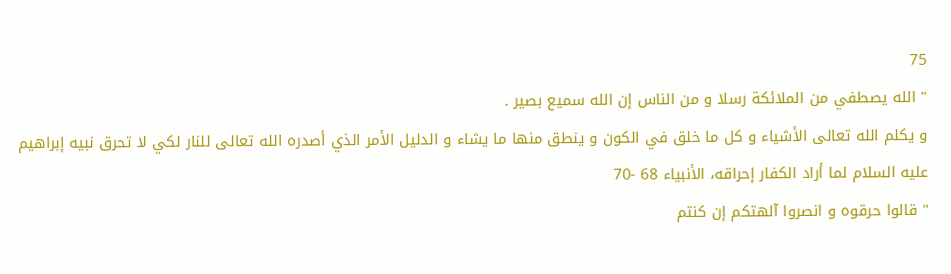75
" الله يصطفي من الملائكة رسلا و من الناس إن الله سميع بصير .
و يكلم الله تعالى الأشياء و كل ما خلق في الكون و ينطق منها ما يشاء و الدليل الأمر الذي أصدره الله تعالى للنار لكي لا تحرق نبيه إبراهيم عليه السلام لما أراد الكفار إحراقه، الأنبياء 68 -70
" قالوا حرقوه و انصروا آلهتكم إن كنتم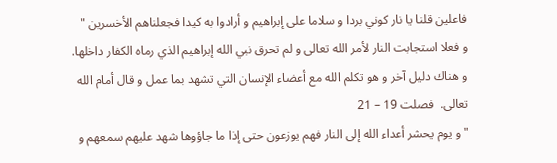فاعلين قلنا يا نار كوني بردا و سلاما على إبراهيم و أرادوا به كيدا فجعلناهم الأخسرين "
و فعلا استجابت النار لأمر الله تعالى و لم تحرق نبي الله إبراهيم الذي رماه الكفار داخلها.
و هناك دليل آخر و هو تكلم الله مع أعضاء الإنسان التي تشهد بما عمل و قال أمام الله تعالى.  فصلت 19 – 21
" و يوم يحشر أعداء الله إلى النار فهم يوزعون حتى إذا ما جاؤوها شهد عليهم سمعهم و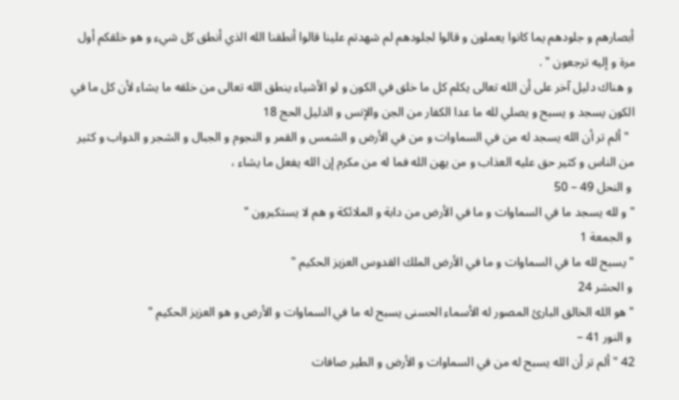أبصارهم و جلودهم يما كانوا يعملون و قالوا لجلودهم لم شهدتم علينا قالوا أنطقنا الله الذي أنطق كل شيء و هو خلقكم أول مرة و إليه ترجعون " .
 و هناك دليل آخر على أن الله تعالى يكلم كل ما خلق في الكون و لو الأشياء ينطق الله تعالى من خلقه ما يشاء لأن كل ما في الكون يسجد و يسبح و يصلي لله ما عدا الكفار من الجن والإنس و الدليل الحج 18
  " ألم تر أن الله يسجد له من في السماوات و من في الأرض و الشمس و القمر و النجوم و الجبال و الشجر و الدواب و كثير من الناس و كثير حق عليه العذاب و من يهن الله فما له من مكرم إن الله يفعل ما يشاء ،
 و النحل 49 – 50
" و لله يسجد ما في السماوات و ما في الأرض من دابة و الملائكة و هم لا يستكبرون "
 و الجمعة 1
" يسبح لله ما في السماوات و ما في الأرض الملك القدوس العزيز الحكيم "
 و الحشر 24
" هو الله الخالق البارئ المصور له الأسماء الحسنى يسبح له ما في السماوات و الأرض و هو العزيز الحكيم "
 و النور 41 –
42 " ألم تر أن الله يسبح له من في السماوات و الأرض و الطير صافات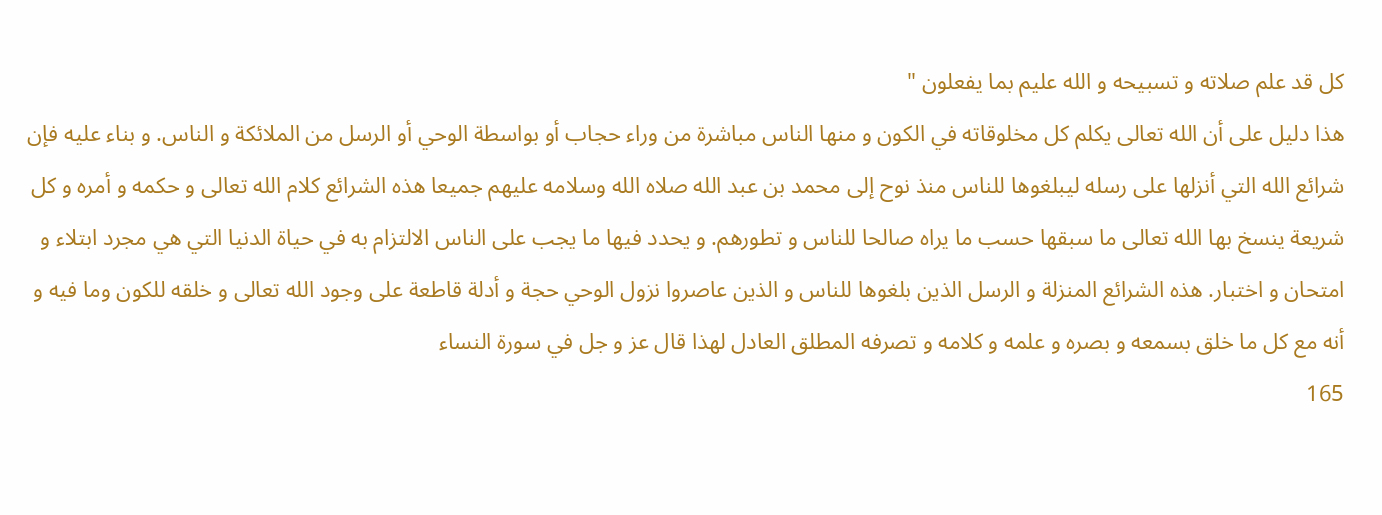كل قد علم صلاته و تسبيحه و الله عليم بما يفعلون "
هذا دليل على أن الله تعالى يكلم كل مخلوقاته في الكون و منها الناس مباشرة من وراء حجاب أو بواسطة الوحي أو الرسل من الملائكة و الناس. و بناء عليه فإن شرائع الله التي أنزلها على رسله ليبلغوها للناس منذ نوح إلى محمد بن عبد الله صلاه الله وسلامه عليهم جميعا هذه الشرائع كلام الله تعالى و حكمه و أمره و كل شريعة ينسخ بها الله تعالى ما سبقها حسب ما يراه صالحا للناس و تطورهم. و يحدد فيها ما يجب على الناس الالتزام به في حياة الدنيا التي هي مجرد ابتلاء و امتحان و اختبار. هذه الشرائع المنزلة و الرسل الذين بلغوها للناس و الذين عاصروا نزول الوحي حجة و أدلة قاطعة على وجود الله تعالى و خلقه للكون وما فيه و أنه مع كل ما خلق بسمعه و بصره و علمه و كلامه و تصرفه المطلق العادل لهذا قال عز و جل في سورة النساء
165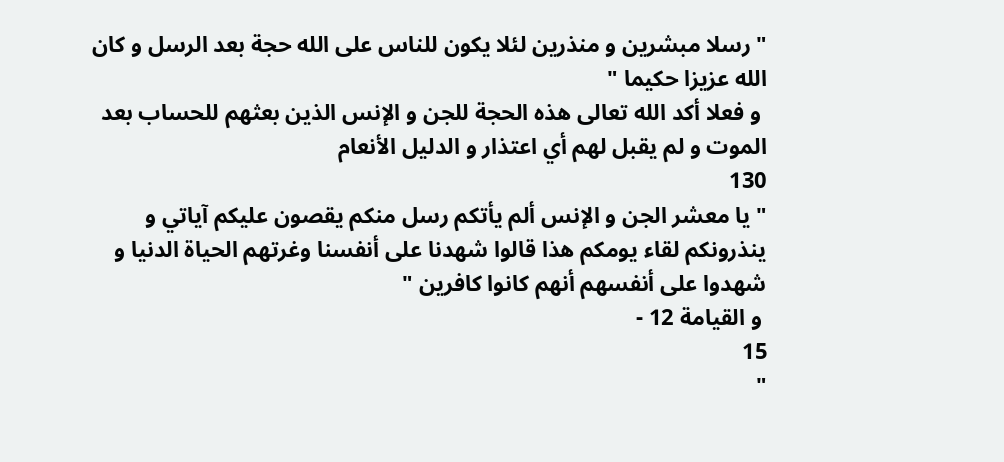" رسلا مبشرين و منذرين لئلا يكون للناس على الله حجة بعد الرسل و كان الله عزيزا حكيما "
 و فعلا أكد الله تعالى هذه الحجة للجن و الإنس الذين بعثهم للحساب بعد الموت و لم يقبل لهم أي اعتذار و الدليل الأنعام
130
" يا معشر الجن و الإنس ألم يأتكم رسل منكم يقصون عليكم آياتي و ينذرونكم لقاء يومكم هذا قالوا شهدنا على أنفسنا وغرتهم الحياة الدنيا و شهدوا على أنفسهم أنهم كانوا كافرين "
 و القيامة 12 -
15
"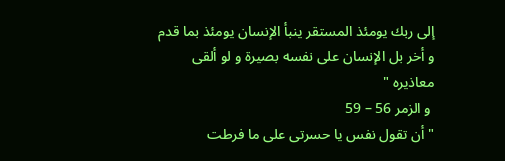إلى ربك يومئذ المستقر ينبأ الإنسان يومئذ بما قدم و أخر بل الإنسان على نفسه بصيرة و لو ألقى معاذيره "
 و الزمر 56 – 59
" أن تقول نفس يا حسرتى على ما فرطت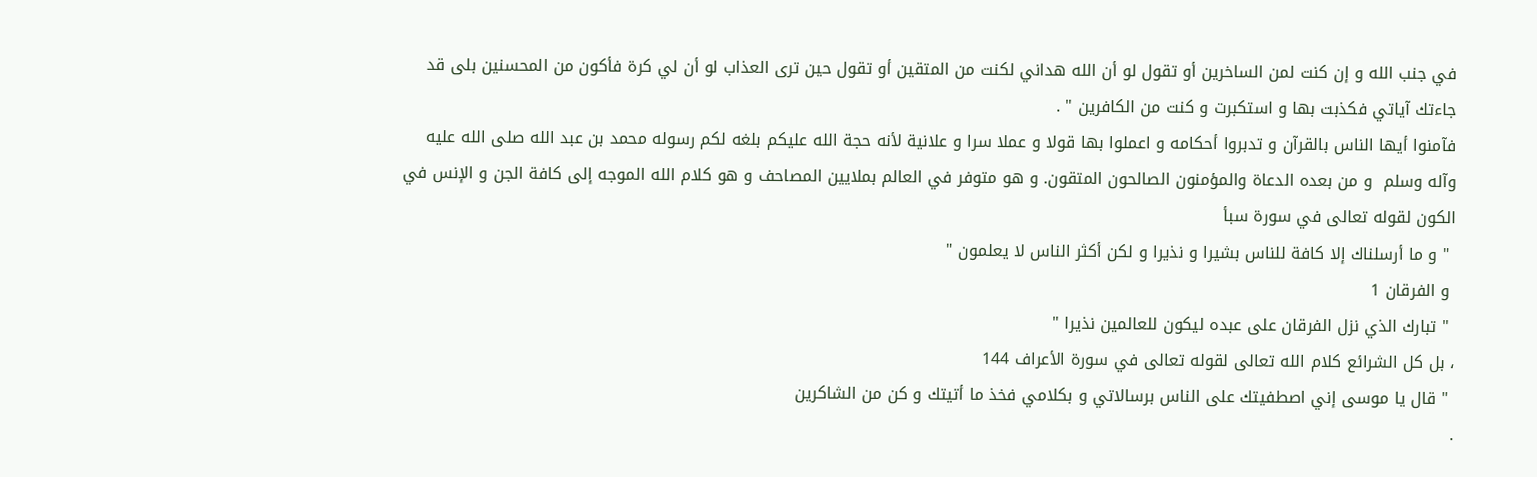في جنب الله و إن كنت لمن الساخرين أو تقول لو أن الله هداني لكنت من المتقين أو تقول حين ترى العذاب لو أن لي كرة فأكون من المحسنين بلى قد جاءتك آياتي فكذبت بها و استكبرت و كنت من الكافرين " .
فآمنوا أيها الناس بالقرآن و تدبروا أحكامه و اعملوا بها قولا و عملا سرا و علانية لأنه حجة الله عليكم بلغه لكم رسوله محمد بن عبد الله صلى الله عليه وآله وسلم  و من بعده الدعاة والمؤمنون الصالحون المتقون. و هو متوفر في العالم بملايين المصاحف و هو كلام الله الموجه إلى كافة الجن و الإنس في الكون لقوله تعالى في سورة سبأ
 " و ما أرسلناك إلا كافة للناس بشيرا و نذيرا و لكن أكثر الناس لا يعلمون "
 و الفرقان 1
 " تبارك الذي نزل الفرقان على عبده ليكون للعالمين نذيرا "
، بل كل الشرائع كلام الله تعالى لقوله تعالى في سورة الأعراف 144
 " قال يا موسى إني اصطفيتك على الناس برسالاتي و بكلامي فخذ ما أتيتك و كن من الشاكرين
.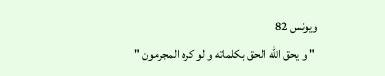ويونس 82
 " و يحق الله الحق بكلماته و لو كره المجرمون "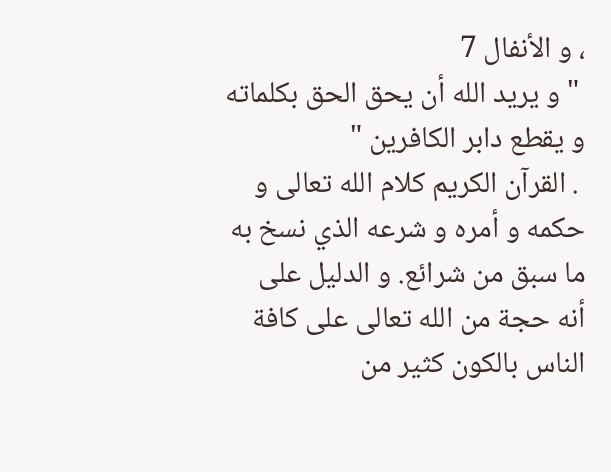، و الأنفال 7
 " و يريد الله أن يحق الحق بكلماته و يقطع دابر الكافرين "
 . القرآن الكريم كلام الله تعالى و حكمه و أمره و شرعه الذي نسخ به ما سبق من شرائع. و الدليل على أنه حجة من الله تعالى على كافة الناس بالكون كثير من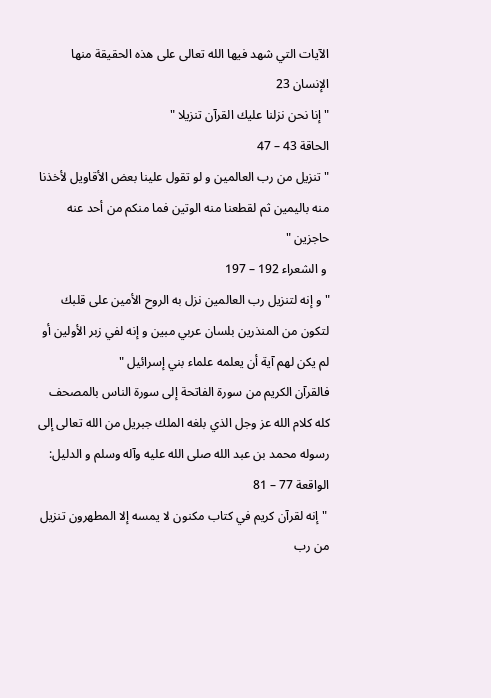الآيات التي شهد فيها الله تعالى على هذه الحقيقة منها الإنسان 23
" إنا نحن نزلنا عليك القرآن تنزيلا "
الحاقة 43 – 47
" تنزيل من رب العالمين و لو تقول علينا بعض الأقاويل لأخذنا منه باليمين ثم لقطعنا منه الوتين فما منكم من أحد عنه حاجزين "
 و الشعراء 192 – 197
" و إنه لتنزيل رب العالمين نزل به الروح الأمين على قلبك لتكون من المنذرين بلسان عربي مبين و إنه لفي زبر الأولين أو لم يكن لهم آية أن يعلمه علماء بني إسرائيل "
فالقرآن الكريم من سورة الفاتحة إلى سورة الناس بالمصحف كله كلام الله عز وجل الذي بلغه الملك جبريل من الله تعالى إلى رسوله محمد بن عبد الله صلى الله عليه وآله وسلم و الدليل: الواقعة 77 – 81
 " إنه لقرآن كريم في كتاب مكنون لا يمسه إلا المطهرون تنزيل من رب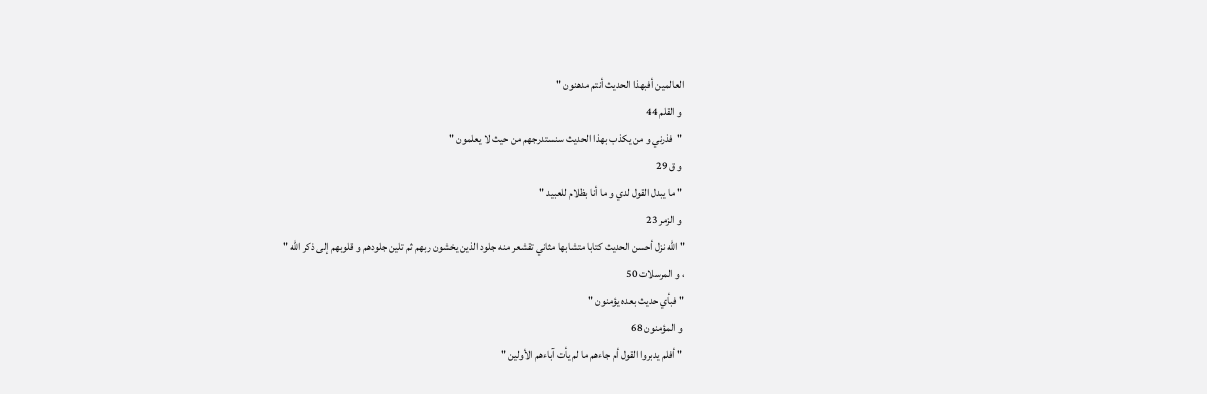العالمين أفبهذا الحديث أنتم مدهنون "
 و القلم 44
 "فذرني و من يكذب بهذا الحديث سنستدرجهم من حيث لا يعلمون "
 و ق 29
 " ما يبدل القول لدي و ما أنا بظلام للعبيد "
 و الزمر 23
" الله نزل أحسن الحديث كتابا متشابها مثاني تقشعر منه جلود الذين يخشون ربهم ثم تلين جلودهم و قلوبهم إلى ذكر الله "
، و المرسلات 50
" فبأي حديث بعده يؤمنون "
 و المؤمنون 68
 " أفلم يدبروا القول أم جاءهم ما لم يأت آباءهم الأولين "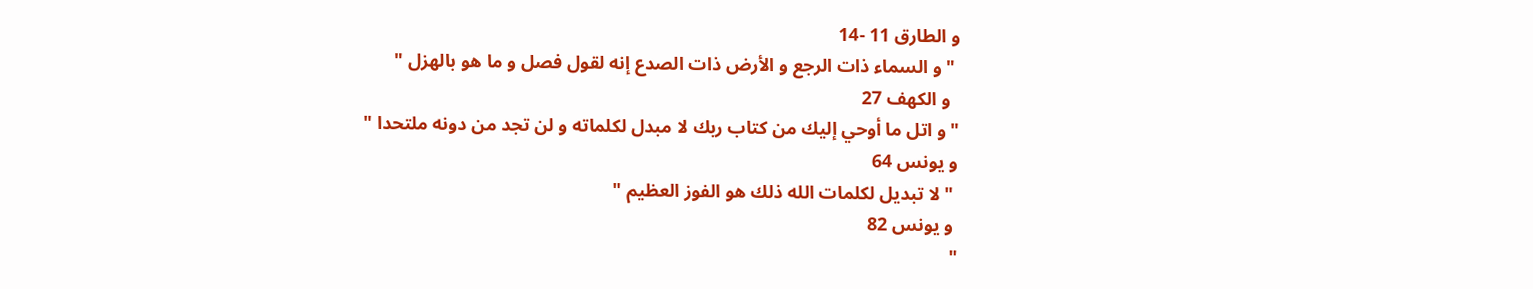و الطارق 11 -14
 " و السماء ذات الرجع و الأرض ذات الصدع إنه لقول فصل و ما هو بالهزل "
  و الكهف 27
" و اتل ما أوحي إليك من كتاب ربك لا مبدل لكلماته و لن تجد من دونه ملتحدا "
و يونس 64
 " لا تبديل لكلمات الله ذلك هو الفوز العظيم "
 و يونس 82
"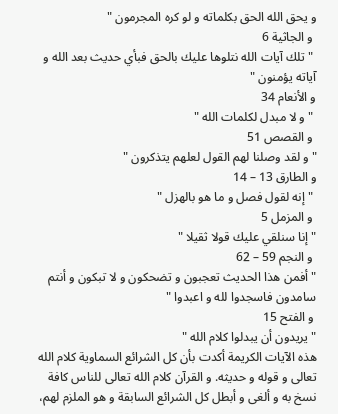و يحق الله الحق بكلماته و لو كره المجرمون "
 و الجاثية 6
 " تلك آيات الله نتلوها عليك بالحق فبأي حديث بعد الله و آياته يؤمنون "
و الأنعام 34
 " و لا مبدل لكلمات الله "
 و القصص 51
" و لقد وصلنا لهم القول لعلهم يتذكرون "
و الطارق 13 – 14
 " إنه لقول فصل و ما هو بالهزل "
 و المزمل 5
" إنا سنلقي عليك قولا ثقيلا "
 و النجم 59 – 62
" أفمن هذا الحديث تعجبون و تضحكون و لا تبكون و أنتم سامدون فاسجدوا لله و اعبدوا "
 و الفتح 15
" يريدون أن يبدلوا كلام الله "
هذه الآيات الكريمة أكدت بأن كل الشرائع السماوية كلام الله تعالى و قوله و حديثه. و القرآن كلام الله تعالى للناس كافة نسخ به و ألغى و أبطل كل الشرائع السابقة و هو الملزم لهم،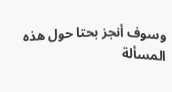وسوف أنجز بحتا حول هذه المسألة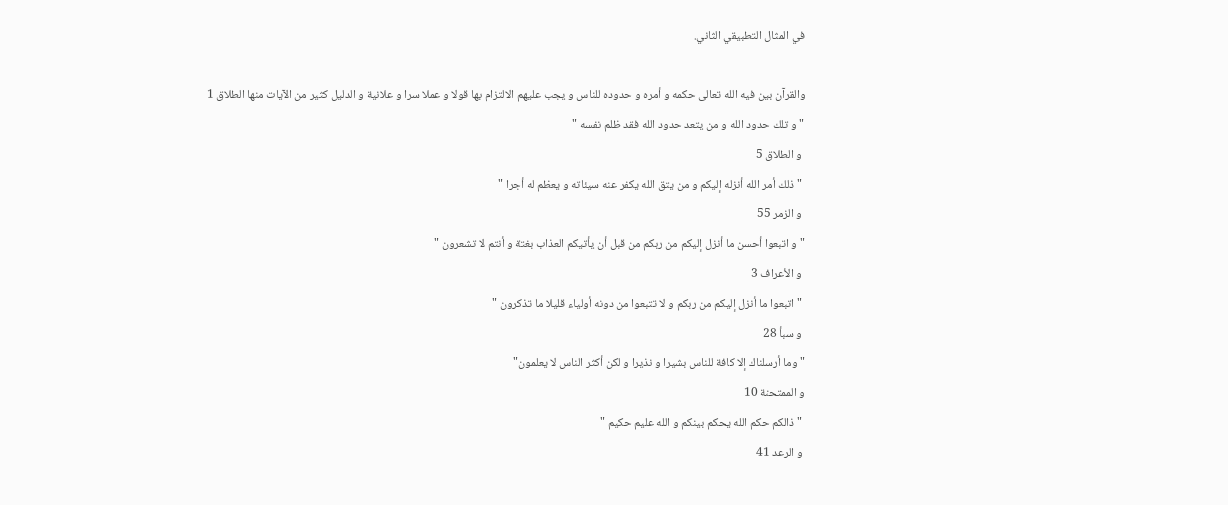في المثال التطبيقي الثاني.

والقرآن بين فيه الله تعالى حكمه و أمره و حدوده للناس و يجب عليهم الالتزام بها قولا و عملا سرا و علانية و الدليل كثير من الآيات منها الطلاق 1
" و تلك حدود الله و من يتعد حدود الله فقد ظلم نفسه "
 و الطلاق 5
 " ذلك أمر الله أنزله إليكم و من يتق الله يكفر عنه سيئاته و يعظم له أجرا "
 و الزمر 55
" و اتبعوا أحسن ما أنزل إليكم من ربكم من قبل أن يأتيكم العذاب بغتة و أنتم لا تشعرون "
 و الأعراف 3
 " اتبعوا ما أنزل إليكم من ربكم و لا تتبعوا من دونه أولياء قليلا ما تذكرون "
 و سبأ 28
" وما أرسلناك إلا كافة للناس بشيرا و نذيرا و لكن أكثر الناس لا يعلمون"
و الممتحنة 10
 " ذالكم حكم الله يحكم بينكم و الله عليم حكيم "
 و الرعد 41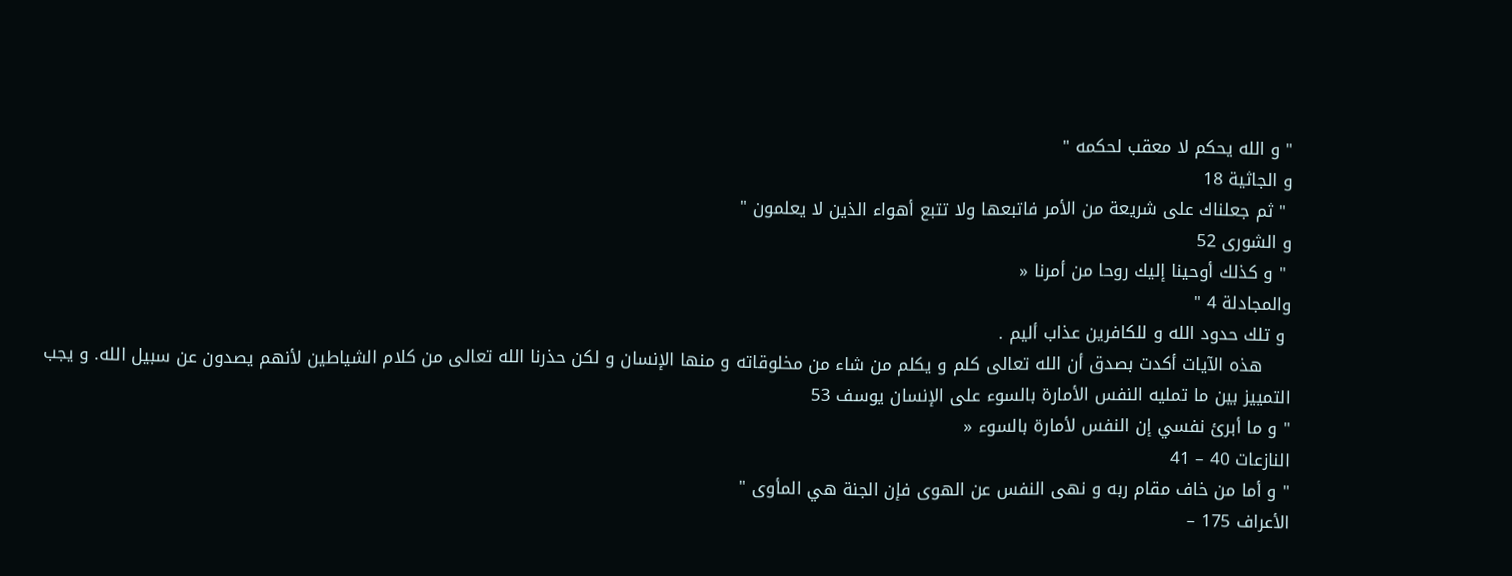" و الله يحكم لا معقب لحكمه "
و الجاثية 18
 " ثم جعلناك على شريعة من الأمر فاتبعها ولا تتبع أهواء الذين لا يعلمون "
و الشورى 52
 " و كذلك أوحينا إليك روحا من أمرنا «
والمجادلة 4 "
 و تلك حدود الله و للكافرين عذاب أليم .
     هذه الآيات أكدت بصدق أن الله تعالى كلم و يكلم من شاء من مخلوقاته و منها الإنسان و لكن حذرنا الله تعالى من كلام الشياطين لأنهم يصدون عن سبيل الله. و يجب التمييز بين ما تمليه النفس الأمارة بالسوء على الإنسان يوسف 53
" و ما أبرئ نفسي إن النفس لأمارة بالسوء «
النازعات 40 – 41
" و أما من خاف مقام ربه و نهى النفس عن الهوى فإن الجنة هي المأوى "
الأعراف 175 –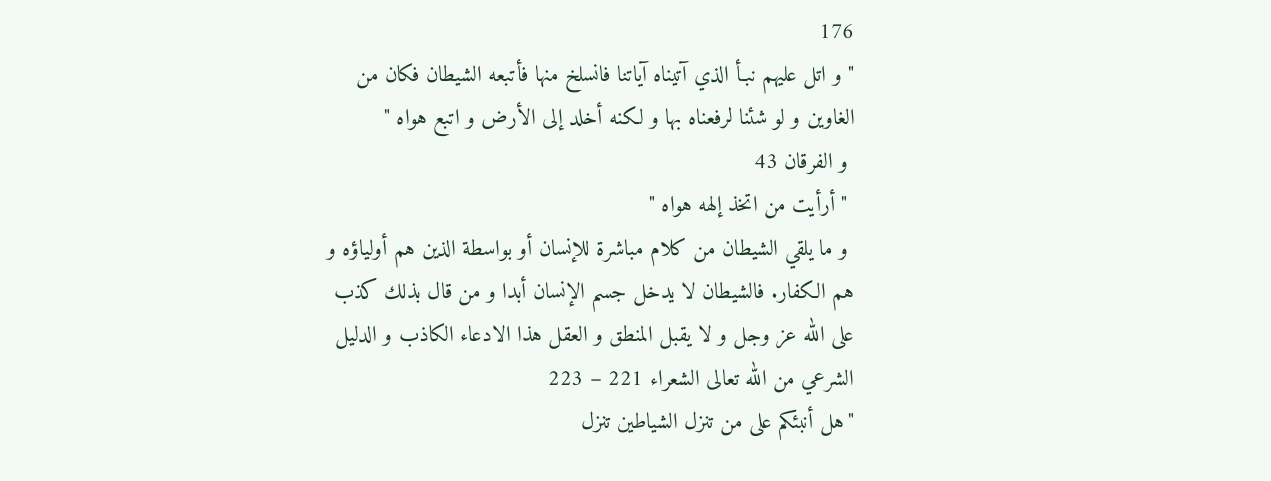176
" و اتل عليهم نبـأ الذي آتيناه آياتنا فانسلخ منها فأتبعه الشيطان فكان من الغاوين و لو شئنا لرفعناه بها و لكنه أخلد إلى الأرض و اتبع هواه "
 و الفرقان 43
 " أرأيت من اتخذ إلهه هواه "
 و ما يلقي الشيطان من كلام مباشرة للإنسان أو بواسطة الذين هم أولياؤه و هم الكفار. فالشيطان لا يدخل جسم الإنسان أبدا و من قال بذلك كذب على الله عز وجل و لا يقبل المنطق و العقل هذا الادعاء الكاذب و الدليل الشرعي من الله تعالى الشعراء 221 – 223
"هل أنبئكم على من تنزل الشياطين تنزل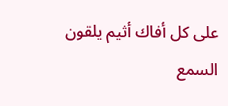على كل أفاك أثيم يلقون السمع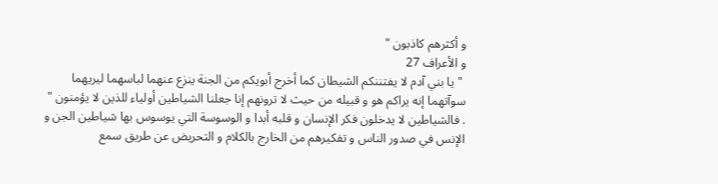و أكثرهم كاذبون "
و الأعراف 27
 " يا بني آدم لا يفتننكم الشيطان كما أخرج أبويكم من الجنة ينزع عنهما لباسهما ليريهما سوآتهما إنه يراكم هو و قبيله من حيث لا ترونهم إنا جعلنا الشياطين أولياء للذين لا يؤمنون "
. فالشياطين لا يدخلون فكر الإنسان و قلبه أبدا و الوسوسة التي يوسوس بها شياطين الجن و الإنس في صدور الناس و تفكيرهم من الخارج بالكلام و التحريض عن طريق سمع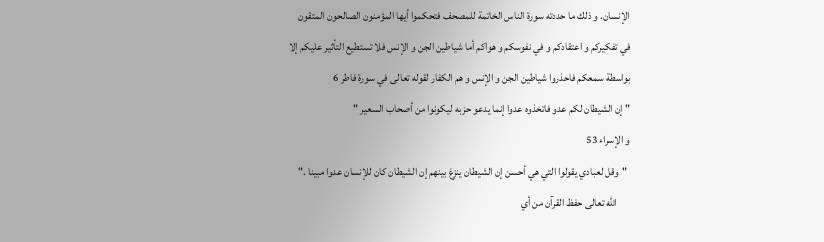الإنسان. و ذلك ما حددته سورة الناس الخاتمة للمصحف فتحكموا أيها المؤمنون الصالحون المتقون في تفكيركم و اعتقادكم و في نفوسكم و هواكم أما شياطين الجن و الإنس فلا تستطيع التأثير عليكم إلا بواسطة سمعكم فاحذروا شياطين الجن و الإنس و هم الكفار لقوله تعالى في سورة فاطر 6
" إن الشيطان لكم عدو فاتخذوه عدوا إنما يدعو حزبه ليكونوا من أصحاب السعير "
و الإسراء 53
 "وقل لعبادي يقولوا التي هي أحسن إن الشيطان ينزغ بينهم إن الشيطان كان للإنسان عدوا مبينا ."
      الله تعالى حفظ القرآن من أي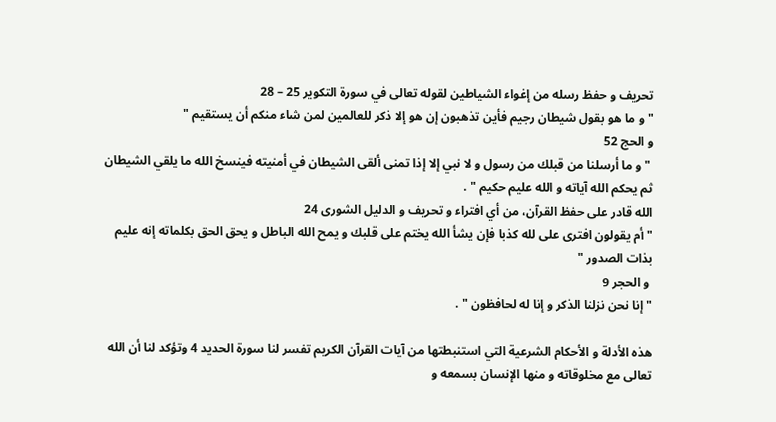تحريف و حفظ رسله من إغواء الشياطين لقوله تعالى في سورة التكوير 25 – 28
" و ما هو بقول شيطان رجيم فأين تذهبون إن هو إلا ذكر للعالمين لمن شاء منكم أن يستقيم "
و الحج 52
 " و ما أرسلنا من قبلك من رسول و لا نبي إلا إذا تمنى ألقى الشيطان في أمنيته فينسخ الله ما يلقي الشيطان ثم يحكم الله آياته و الله عليم حكيم " .
الله قادر على حفظ القرآن، من أي افتراء و تحريف و الدليل الشورى 24
" أم يقولون افترى على لله كذبا فإن يشأ الله يختم على قلبك و يمح الله الباطل و يحق الحق بكلماته إنه عليم بذات الصدور "
 و الحجر 9
" إنا نحن نزلنا الذكر و إنا له لحافظون " .

هذه الأدلة و الأحكام الشرعية التي استنبطتها من آيات القرآن الكريم تفسر لنا سورة الحديد 4 وتؤكد لنا أن الله تعالى مع مخلوقاته و منها الإنسان بسمعه و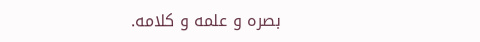بصره و علمه و كلامه.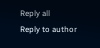Reply all
Reply to author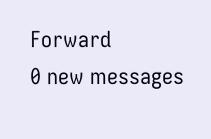Forward
0 new messages